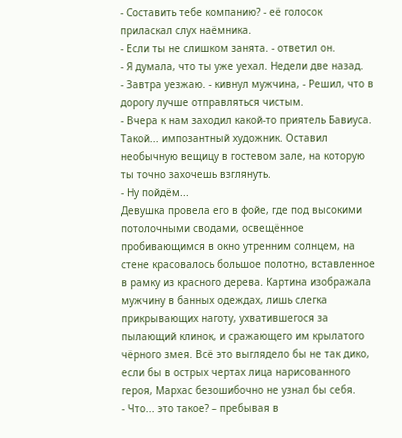- Составить тебе компанию? - её голосок приласкал слух наёмника.
- Если ты не слишком занята. - ответил он.
- Я думала, что ты уже уехал. Недели две назад.
- Завтра уезжаю. - кивнул мужчина, - Решил, что в дорогу лучше отправляться чистым.
- Вчера к нам заходил какой-то приятель Бавиуса. Такой... импозантный художник. Оставил необычную вещицу в гостевом зале, на которую ты точно захочешь взглянуть.
- Ну пойдём...
Девушка провела его в фойе, где под высокими потолочными сводами, освещённое пробивающимся в окно утренним солнцем, на стене красовалось большое полотно, вставленное в рамку из красного дерева. Картина изображала мужчину в банных одеждах, лишь слегка прикрывающих наготу, ухватившегося за пылающий клинок, и сражающего им крылатого чёрного змея. Всё это выглядело бы не так дико, если бы в острых чертах лица нарисованного героя, Мархас безошибочно не узнал бы себя.
- Что... это такое? – пребывая в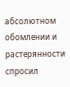абсолютном обомлении и растерянности спросил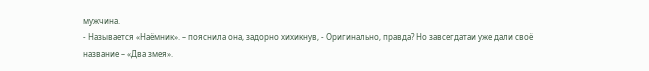мужчина.
- Называется «Наёмник». – пояснила она, задорно хихикнув, - Оригинально, правда? Но завсегдатаи уже дали своё название – «Два змея».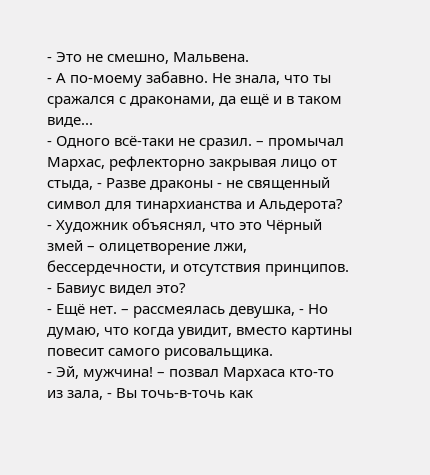- Это не смешно, Мальвена.
- А по-моему забавно. Не знала, что ты сражался с драконами, да ещё и в таком виде...
- Одного всё-таки не сразил. – промычал Мархас, рефлекторно закрывая лицо от стыда, - Разве драконы - не священный символ для тинархианства и Альдерота?
- Художник объяснял, что это Чёрный змей – олицетворение лжи, бессердечности, и отсутствия принципов.
- Бавиус видел это?
- Ещё нет. – рассмеялась девушка, - Но думаю, что когда увидит, вместо картины повесит самого рисовальщика.
- Эй, мужчина! – позвал Мархаса кто-то из зала, - Вы точь-в-точь как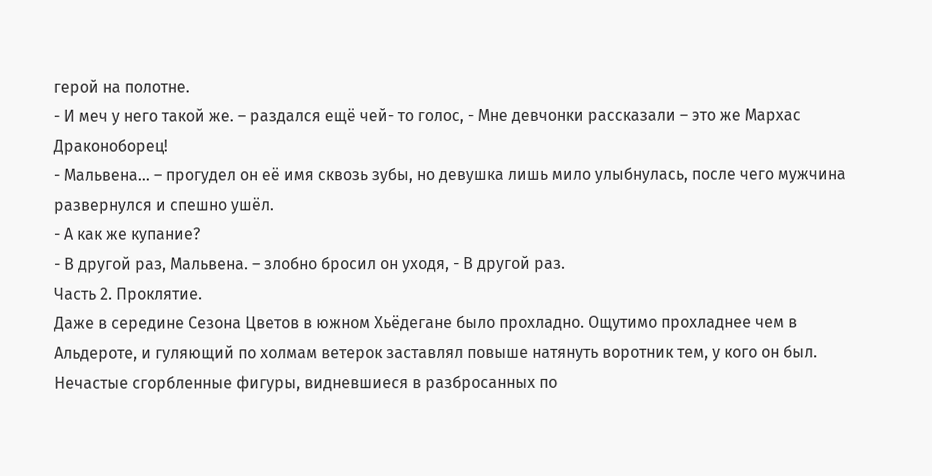герой на полотне.
- И меч у него такой же. – раздался ещё чей- то голос, - Мне девчонки рассказали – это же Мархас Драконоборец!
- Мальвена... – прогудел он её имя сквозь зубы, но девушка лишь мило улыбнулась, после чего мужчина развернулся и спешно ушёл.
- А как же купание?
- В другой раз, Мальвена. – злобно бросил он уходя, - В другой раз.
Часть 2. Проклятие.
Даже в середине Сезона Цветов в южном Хьёдегане было прохладно. Ощутимо прохладнее чем в Альдероте, и гуляющий по холмам ветерок заставлял повыше натянуть воротник тем, у кого он был. Нечастые сгорбленные фигуры, видневшиеся в разбросанных по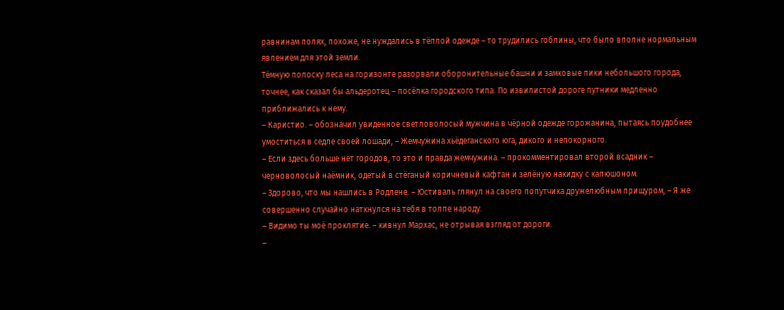равнинам полях, похоже, не нуждались в тёплой одежде – то трудились гоблины, что было вполне нормальным явлением для этой земли.
Тёмную полоску леса на горизонте разорвали оборонительные башни и замковые пики небольшого города, точнее, как сказал бы альдеротец – посёлка городского типа. По извилистой дороге путники медленно приближались к нему.
– Каристио. – обозначил увиденное светловолосый мужчина в чёрной одежде горожанина, пытаясь поудобнее умоститься в седле своей лошади, – Жемчужина хьёдеганского юга, дикого и непокорного.
– Если здесь больше нет городов, то это и правда жемчужина. – прокомментировал второй всадник – черноволосый наёмник, одетый в стёганый коричневый кафтан и зелёную накидку с капюшоном.
– Здорово, что мы нашлись в Родлене. – Юстиваль глянул на своего попутчика дружелюбным прищуром, – Я же совершенно случайно наткнулся на тебя в толпе народу.
– Видимо ты моё проклятие. – кивнул Мархас, не отрывая взгляд от дороги.
–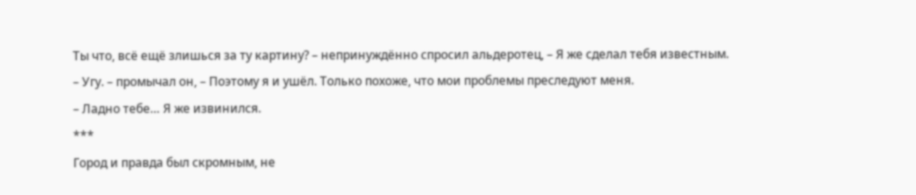Ты что, всё ещё злишься за ту картину? – непринуждённо спросил альдеротец, – Я же сделал тебя известным.
– Угу. – промычал он, – Поэтому я и ушёл. Только похоже, что мои проблемы преследуют меня.
– Ладно тебе… Я же извинился.
***
Город и правда был скромным, не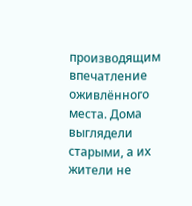производящим впечатление оживлённого места. Дома выглядели старыми, а их жители не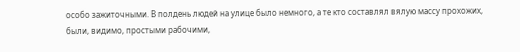особо зажиточными. В полдень людей на улице было немного, а те кто составлял вялую массу прохожих, были, видимо, простыми рабочими,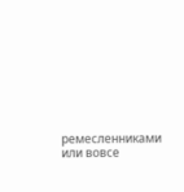ремесленниками или вовсе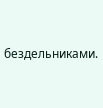бездельниками.